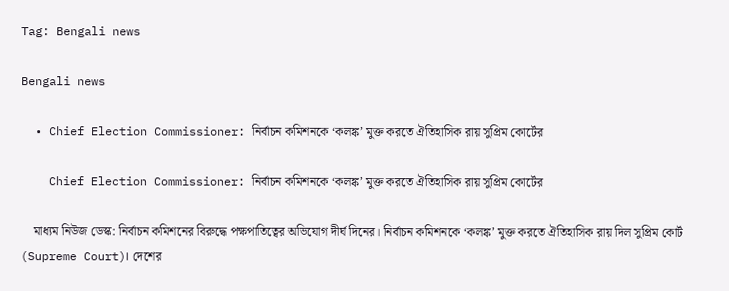Tag: Bengali news

Bengali news

  • Chief Election Commissioner: নির্বাচন কমিশনকে ‘কলঙ্ক’ মুক্ত করতে ঐতিহাসিক রায় সুপ্রিম কোর্টের

    Chief Election Commissioner: নির্বাচন কমিশনকে ‘কলঙ্ক’ মুক্ত করতে ঐতিহাসিক রায় সুপ্রিম কোর্টের

    মাধ্যম নিউজ ডেস্ক: নির্বাচন কমিশনের বিরুদ্ধে পক্ষপাতিত্বের অভিযোগ দীর্ঘ দিনের। নির্বাচন কমিশনকে ‘কলঙ্ক’ মুক্ত করতে ঐতিহাসিক রায় দিল সুপ্রিম কোর্ট (Supreme Court)। দেশের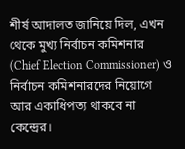শীর্ষ আদালত জানিয়ে দিল, এখন থেকে মুখ্য নির্বাচন কমিশনার (Chief Election Commissioner) ও নির্বাচন কমিশনারদের নিয়োগে আর একাধিপত্য থাকবে না কেন্দ্রের।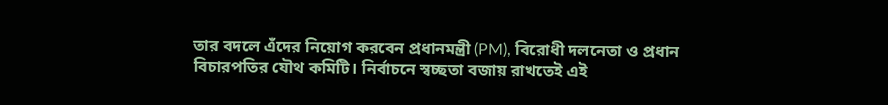তার বদলে এঁদের নিয়োগ করবেন প্রধানমন্ত্রী (PM), বিরোধী দলনেতা ও প্রধান বিচারপতির যৌথ কমিটি। নির্বাচনে স্বচ্ছতা বজায় রাখতেই এই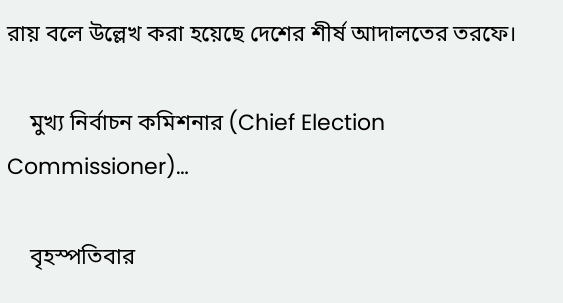রায় বলে উল্লেখ করা হয়েছে দেশের শীর্ষ আদালতের তরফে।

    মুখ্য নির্বাচন কমিশনার (Chief Election Commissioner)…

    বৃহস্পতিবার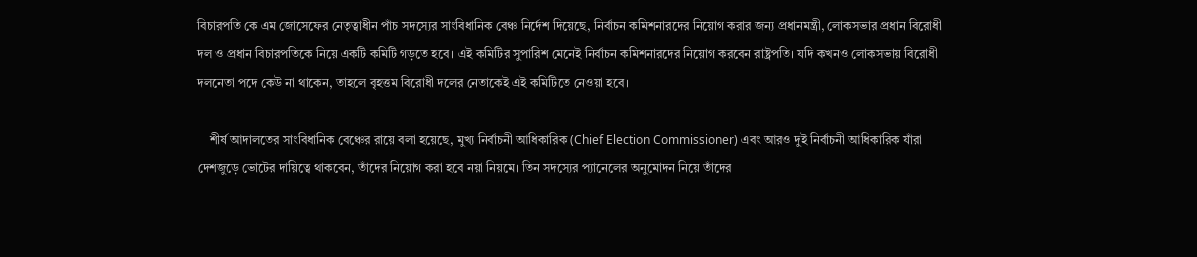বিচারপতি কে এম জোসেফের নেতৃত্বাধীন পাঁচ সদস্যের সাংবিধানিক বেঞ্চ নির্দেশ দিয়েছে, নির্বাচন কমিশনারদের নিয়োগ করার জন্য প্রধানমন্ত্রী, লোকসভার প্রধান বিরোধী দল ও প্রধান বিচারপতিকে নিয়ে একটি কমিটি গড়তে হবে। এই কমিটির সুপারিশ মেনেই নির্বাচন কমিশনারদের নিয়োগ করবেন রাষ্ট্রপতি। যদি কখনও লোকসভায় বিরোধী দলনেতা পদে কেউ না থাকেন, তাহলে বৃহত্তম বিরোধী দলের নেতাকেই এই কমিটিতে নেওয়া হবে।

    শীর্ষ আদালতের সাংবিধানিক বেঞ্চের রায়ে বলা হয়েছে, মুখ্য নির্বাচনী আধিকারিক (Chief Election Commissioner) এবং আরও দুই নির্বাচনী আধিকারিক যাঁরা দেশজুড়ে ভোটের দায়িত্বে থাকবেন, তাঁদের নিয়োগ করা হবে নয়া নিয়মে। তিন সদস্যের প্যানেলের অনুমোদন নিয়ে তাঁদের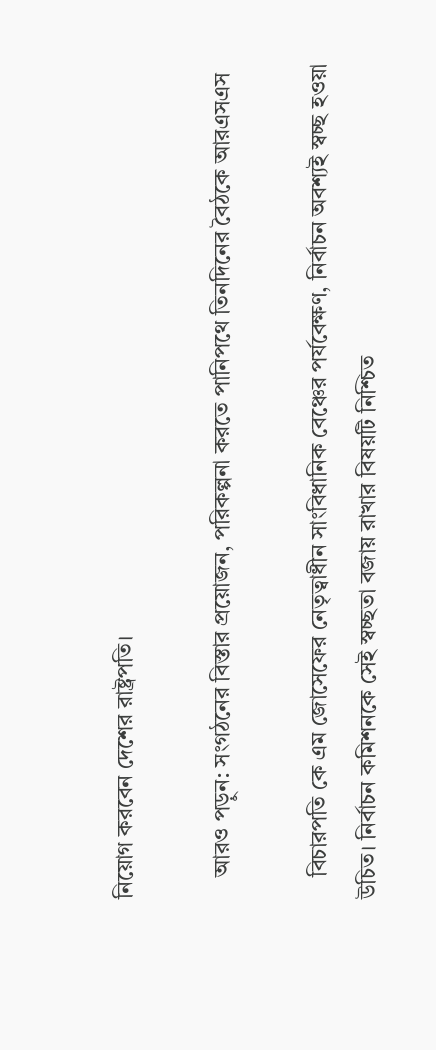নিয়োগ করবেন দেশের রাষ্ট্রপতি।

    আরও পড়ুন: সংগঠনের বিস্তার প্রয়োজন, পরিকল্পনা করতে পানিপথে তিনদিনের বৈঠকে আরএসএস

    বিচারপতি কে এম জোসেফের নেতৃত্বাধীন সাংবিধানিক বেঞ্চের পর্যবেক্ষণ, নির্বাচন অবশ্যই স্বচ্ছ হওয়া উচিত। নির্বাচন কমিশনকে সেই স্বচ্ছতা বজায় রাখার বিষয়টি নিশ্চিত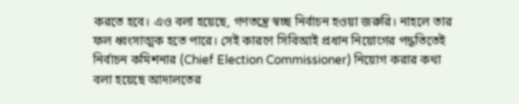করতে হবে। এও বলা হয়েছে, গণতন্ত্রে স্বচ্ছ নির্বাচন হওয়া জরুরি। নাহলে তার ফল ধ্বংসাত্মক হতে পারে। সেই কারণে সিবিআই প্রধান নিয়োগের পদ্ধতিতেই নির্বাচন কমিশনার (Chief Election Commissioner) নিয়োগ করার কথা বলা হয়েছে আদালতের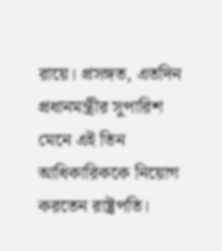রায়ে। প্রসঙ্গত, এতদিন প্রধানমন্ত্রীর সুপারিশ মেনে এই তিন আধিকারিককে নিয়োগ করতেন রাষ্ট্রপতি।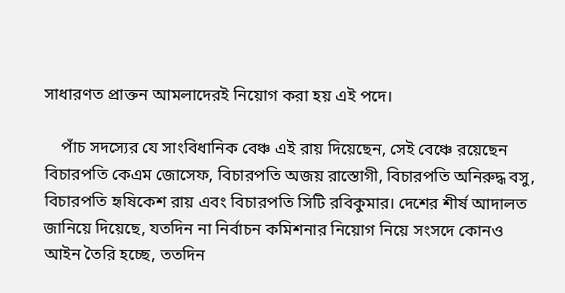সাধারণত প্রাক্তন আমলাদেরই নিয়োগ করা হয় এই পদে।

    পাঁচ সদস্যের যে সাংবিধানিক বেঞ্চ এই রায় দিয়েছেন, সেই বেঞ্চে রয়েছেন বিচারপতি কেএম জোসেফ, বিচারপতি অজয় রাস্তোগী, বিচারপতি অনিরুদ্ধ বসু, বিচারপতি হৃষিকেশ রায় এবং বিচারপতি সিটি রবিকুমার। দেশের শীর্ষ আদালত জানিয়ে দিয়েছে, যতদিন না নির্বাচন কমিশনার নিয়োগ নিয়ে সংসদে কোনও আইন তৈরি হচ্ছে, ততদিন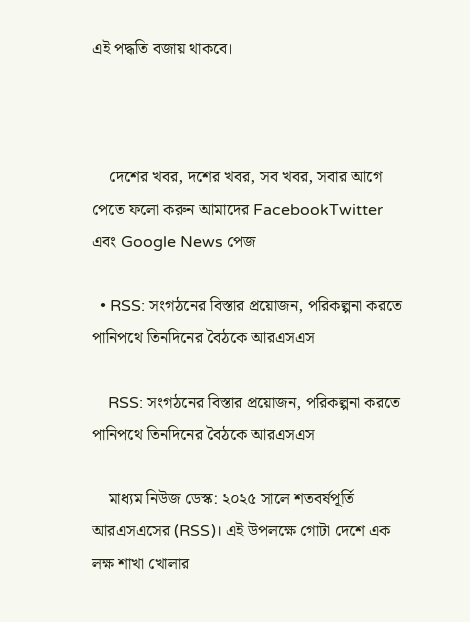এই পদ্ধতি বজায় থাকবে।



    দেশের খবর, দশের খবর, সব খবর, সবার আগে পেতে ফলো করুন আমাদের FacebookTwitter এবং Google News পেজ

  • RSS: সংগঠনের বিস্তার প্রয়োজন, পরিকল্পনা করতে পানিপথে তিনদিনের বৈঠকে আরএসএস

    RSS: সংগঠনের বিস্তার প্রয়োজন, পরিকল্পনা করতে পানিপথে তিনদিনের বৈঠকে আরএসএস

    মাধ্যম নিউজ ডেস্ক: ২০২৫ সালে শতবর্ষপূর্তি আরএসএসের (RSS)। এই উপলক্ষে গোটা দেশে এক লক্ষ শাখা খোলার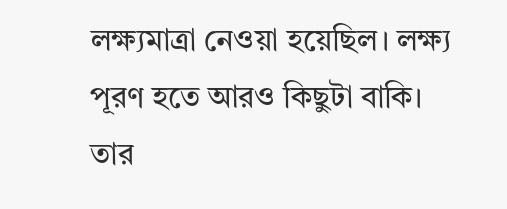লক্ষ্যমাত্রা নেওয়া হয়েছিল। লক্ষ্য পূরণ হতে আরও কিছুটা বাকি। তার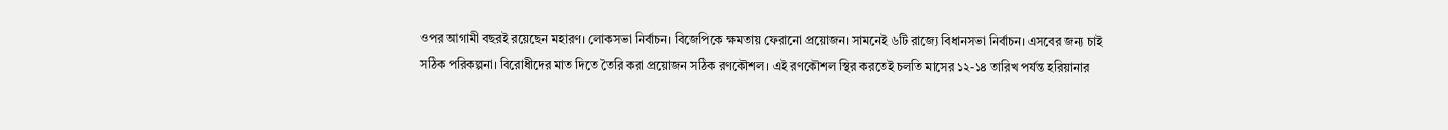ওপর আগামী বছরই রয়েছেন মহারণ। লোকসভা নির্বাচন। বিজেপিকে ক্ষমতায় ফেরানো প্রয়োজন। সামনেই ৬টি রাজ্যে বিধানসভা নির্বাচন। এসবের জন্য চাই সঠিক পরিকল্পনা। বিরোধীদের মাত দিতে তৈরি করা প্রয়োজন সঠিক রণকৌশল। এই রণকৌশল স্থির করতেই চলতি মাসের ১২-১৪ তারিখ পর্যন্ত হরিয়ানার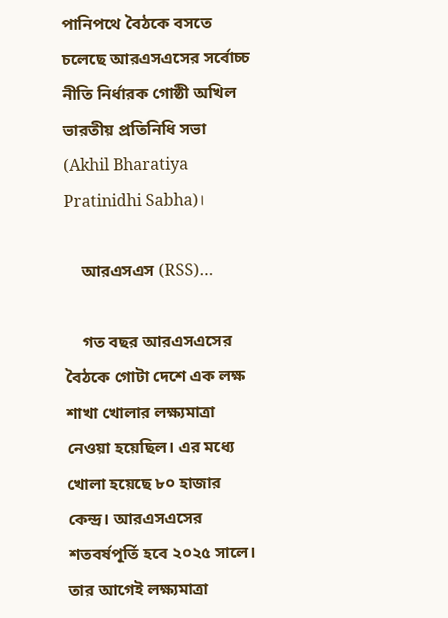পানিপথে বৈঠকে বসতে চলেছে আরএসএসের সর্বোচ্চ নীতি নির্ধারক গোষ্ঠী অখিল ভারতীয় প্রতিনিধি সভা (Akhil Bharatiya Pratinidhi Sabha)।

    আরএসএস (RSS)…

    গত বছর আরএসএসের বৈঠকে গোটা দেশে এক লক্ষ শাখা খোলার লক্ষ্যমাত্রা নেওয়া হয়েছিল। এর মধ্যে খোলা হয়েছে ৮০ হাজার কেন্দ্র। আরএসএসের শতবর্ষপূর্তি হবে ২০২৫ সালে। তার আগেই লক্ষ্যমাত্রা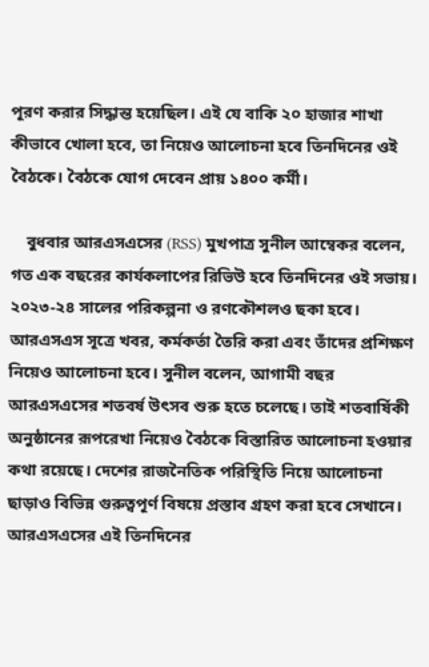পূরণ করার সিদ্ধান্ত হয়েছিল। এই যে বাকি ২০ হাজার শাখা কীভাবে খোলা হবে, তা নিয়েও আলোচনা হবে তিনদিনের ওই বৈঠকে। বৈঠকে যোগ দেবেন প্রায় ১৪০০ কর্মী।

    বুধবার আরএসএসের (RSS) মুখপাত্র সুনীল আম্বেকর বলেন, গত এক বছরের কার্যকলাপের রিভিউ হবে তিনদিনের ওই সভায়। ২০২৩-২৪ সালের পরিকল্পনা ও রণকৌশলও ছকা হবে। আরএসএস সূত্রে খবর, কর্মকর্তা তৈরি করা এবং তাঁদের প্রশিক্ষণ নিয়েও আলোচনা হবে। সুনীল বলেন, আগামী বছর আরএসএসের শতবর্ষ উৎসব শুরু হতে চলেছে। তাই শতবার্ষিকী অনুষ্ঠানের রূপরেখা নিয়েও বৈঠকে বিস্তারিত আলোচনা হওয়ার কথা রয়েছে। দেশের রাজনৈতিক পরিস্থিতি নিয়ে আলোচনা ছাড়াও বিভিন্ন গুরুত্বপূর্ণ বিষয়ে প্রস্তাব গ্রহণ করা হবে সেখানে। আরএসএসের এই তিনদিনের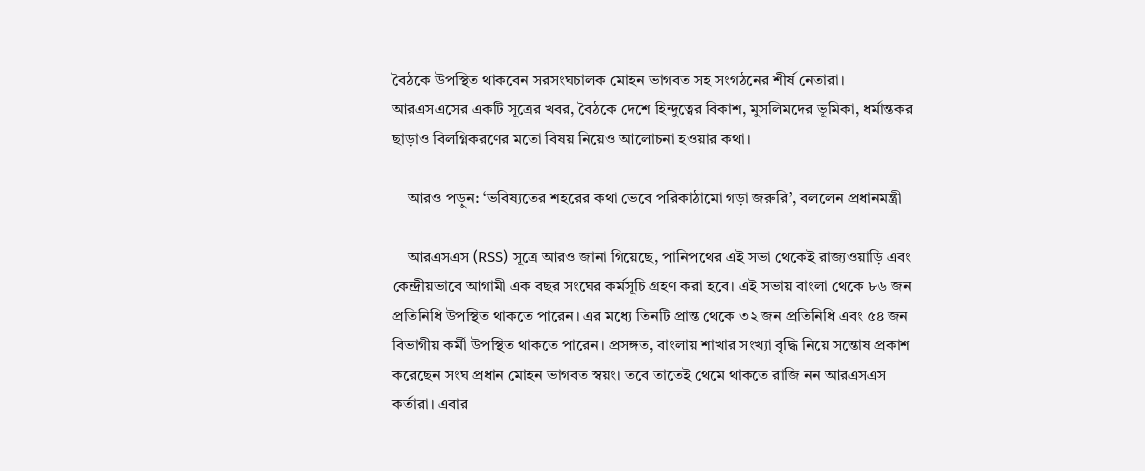বৈঠকে উপস্থিত থাকবেন সরসংঘচালক মোহন ভাগবত সহ সংগঠনের শীর্ষ নেতারা। আরএসএসের একটি সূত্রের খবর, বৈঠকে দেশে হিন্দুত্বের বিকাশ, মুসলিমদের ভূমিকা, ধর্মান্তকর ছাড়াও বিলগ্নিকরণের মতো বিষয় নিয়েও আলোচনা হওয়ার কথা।

    আরও পড়ুন: ‘ভবিষ্যতের শহরের কথা ভেবে পরিকাঠামো গড়া জরুরি’, বললেন প্রধানমন্ত্রী

    আরএসএস (RSS) সূত্রে আরও জানা গিয়েছে, পানিপথের এই সভা থেকেই রাজ্যওয়াড়ি এবং কেন্দ্রীয়ভাবে আগামী এক বছর সংঘের কর্মসূচি গ্রহণ করা হবে। এই সভায় বাংলা থেকে ৮৬ জন প্রতিনিধি উপস্থিত থাকতে পারেন। এর মধ্যে তিনটি প্রান্ত থেকে ৩২ জন প্রতিনিধি এবং ৫৪ জন বিভাগীয় কর্মী উপস্থিত থাকতে পারেন। প্রসঙ্গত, বাংলায় শাখার সংখ্যা বৃদ্ধি নিয়ে সন্তোষ প্রকাশ করেছেন সংঘ প্রধান মোহন ভাগবত স্বয়ং। তবে তাতেই থেমে থাকতে রাজি নন আরএসএস কর্তারা। এবার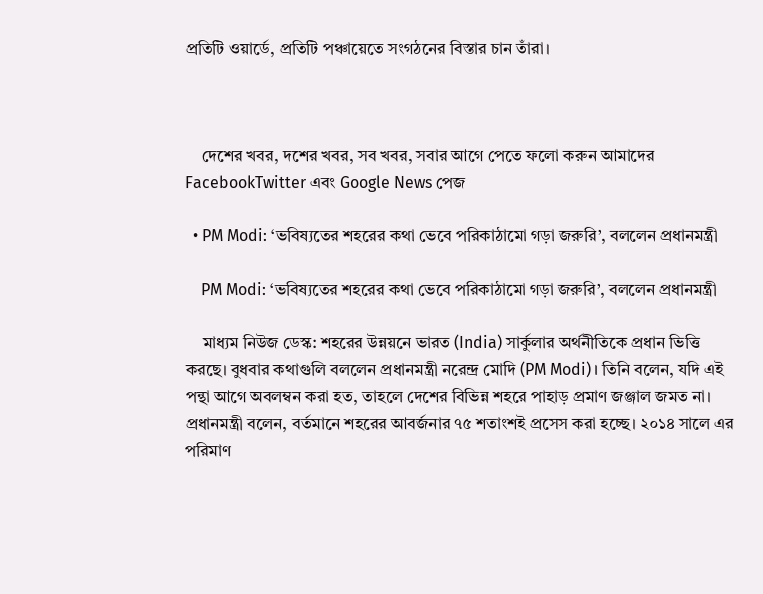প্রতিটি ওয়ার্ডে, প্রতিটি পঞ্চায়েতে সংগঠনের বিস্তার চান তাঁরা।



    দেশের খবর, দশের খবর, সব খবর, সবার আগে পেতে ফলো করুন আমাদের FacebookTwitter এবং Google News পেজ

  • PM Modi: ‘ভবিষ্যতের শহরের কথা ভেবে পরিকাঠামো গড়া জরুরি’, বললেন প্রধানমন্ত্রী

    PM Modi: ‘ভবিষ্যতের শহরের কথা ভেবে পরিকাঠামো গড়া জরুরি’, বললেন প্রধানমন্ত্রী

    মাধ্যম নিউজ ডেস্ক: শহরের উন্নয়নে ভারত (India) সার্কুলার অর্থনীতিকে প্রধান ভিত্তি করছে। বুধবার কথাগুলি বললেন প্রধানমন্ত্রী নরেন্দ্র মোদি (PM Modi)। তিনি বলেন, যদি এই পন্থা আগে অবলম্বন করা হত, তাহলে দেশের বিভিন্ন শহরে পাহাড় প্রমাণ জঞ্জাল জমত না। প্রধানমন্ত্রী বলেন, বর্তমানে শহরের আবর্জনার ৭৫ শতাংশই প্রসেস করা হচ্ছে। ২০১৪ সালে এর পরিমাণ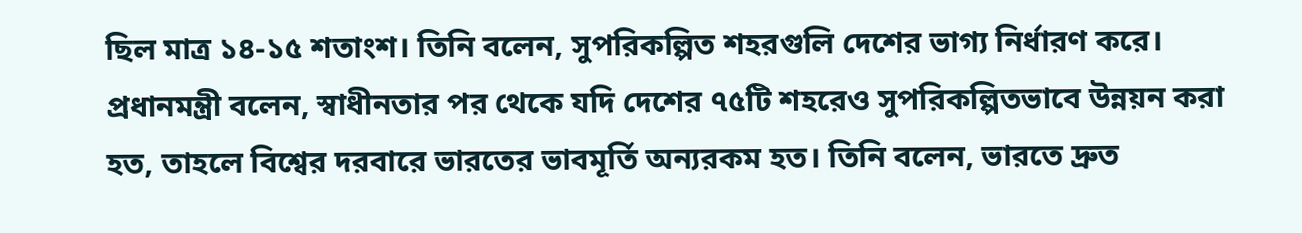ছিল মাত্র ১৪-১৫ শতাংশ। তিনি বলেন, সুপরিকল্পিত শহরগুলি দেশের ভাগ্য নির্ধারণ করে। প্রধানমন্ত্রী বলেন, স্বাধীনতার পর থেকে যদি দেশের ৭৫টি শহরেও সুপরিকল্পিতভাবে উন্নয়ন করা হত, তাহলে বিশ্বের দরবারে ভারতের ভাবমূর্তি অন্যরকম হত। তিনি বলেন, ভারতে দ্রুত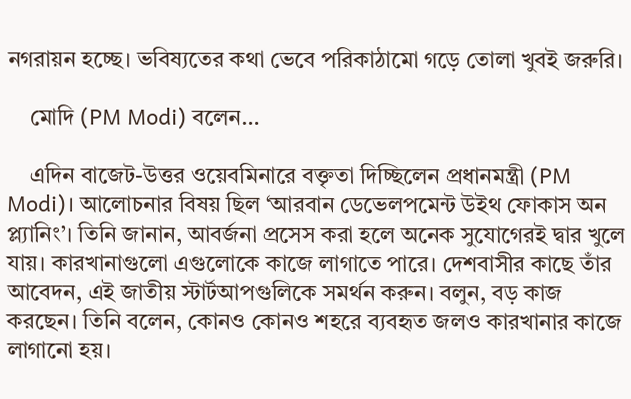নগরায়ন হচ্ছে। ভবিষ্যতের কথা ভেবে পরিকাঠামো গড়ে তোলা খুবই জরুরি।

    মোদি (PM Modi) বলেন…

    এদিন বাজেট-উত্তর ওয়েবমিনারে বক্তৃতা দিচ্ছিলেন প্রধানমন্ত্রী (PM Modi)। আলোচনার বিষয় ছিল ‘আরবান ডেভেলপমেন্ট উইথ ফোকাস অন প্ল্যানিং’। তিনি জানান, আবর্জনা প্রসেস করা হলে অনেক সুযোগেরই দ্বার খুলে যায়। কারখানাগুলো এগুলোকে কাজে লাগাতে পারে। দেশবাসীর কাছে তাঁর আবেদন, এই জাতীয় স্টার্টআপগুলিকে সমর্থন করুন। বলুন, বড় কাজ করছেন। তিনি বলেন, কোনও কোনও শহরে ব্যবহৃত জলও কারখানার কাজে লাগানো হয়।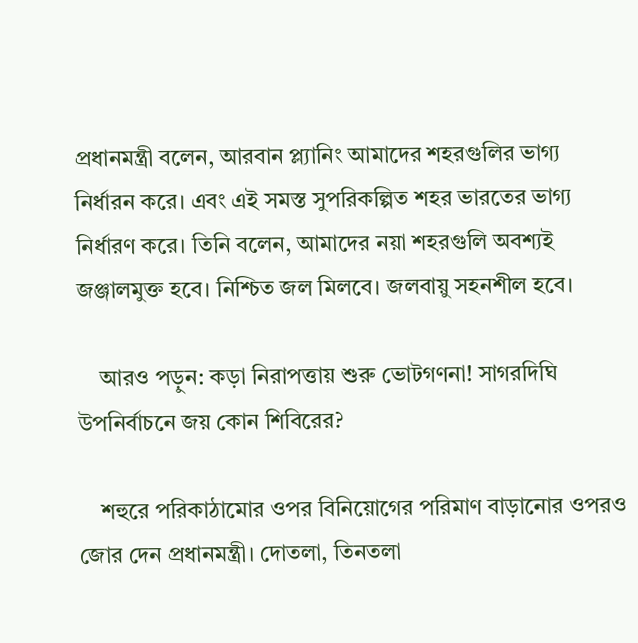প্রধানমন্ত্রী বলেন, আরবান প্ল্যানিং আমাদের শহরগুলির ভাগ্য নির্ধারন করে। এবং এই সমস্ত সুপরিকল্পিত শহর ভারতের ভাগ্য নির্ধারণ করে। তিনি বলেন, আমাদের নয়া শহরগুলি অবশ্যই জঞ্জালমুক্ত হবে। নিশ্চিত জল মিলবে। জলবায়ু সহনশীল হবে।

    আরও পড়ুন: কড়া নিরাপত্তায় শুরু ভোটগণনা! সাগরদিঘি উপনির্বাচনে জয় কোন শিবিরের?

    শহুরে পরিকাঠামোর ওপর বিনিয়োগের পরিমাণ বাড়ানোর ওপরও জোর দেন প্রধানমন্ত্রী। দোতলা, তিনতলা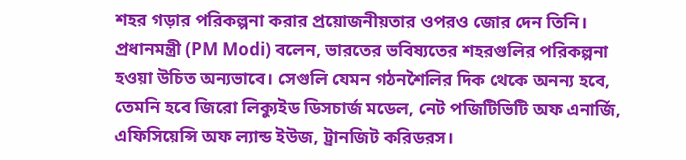শহর গড়ার পরিকল্পনা করার প্রয়োজনীয়তার ওপরও জোর দেন তিনি। প্রধানমন্ত্রী (PM Modi) বলেন, ভারতের ভবিষ্যতের শহরগুলির পরিকল্পনা হওয়া উচিত অন্যভাবে। সেগুলি যেমন গঠনশৈলির দিক থেকে অনন্য হবে, তেমনি হবে জিরো লিক্যুইড ডিসচার্জ মডেল, নেট পজিটিভিটি অফ এনার্জি, এফিসিয়েন্সি অফ ল্যান্ড ইউজ, ট্রানজিট করিডরস।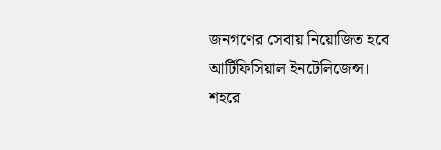জনগণের সেবায় নিয়োজিত হবে আর্টিফিসিয়াল ইনটেলিজেন্স। শহরে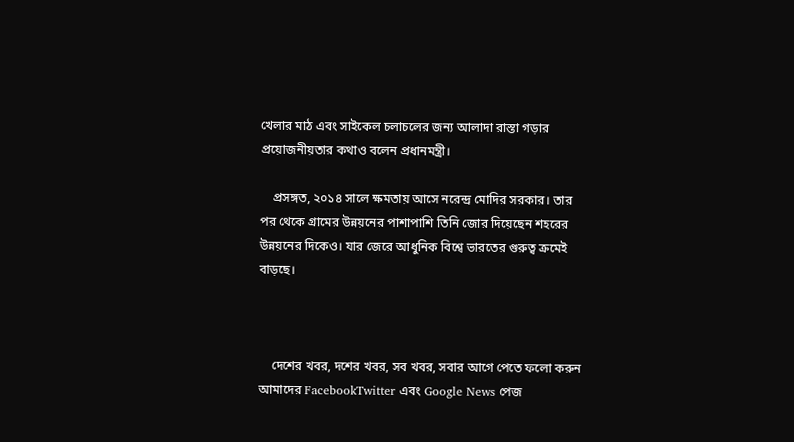খেলার মাঠ এবং সাইকেল চলাচলের জন্য আলাদা রাস্তা গড়ার প্রয়োজনীয়তার কথাও বলেন প্রধানমন্ত্রী।

    প্রসঙ্গত, ২০১৪ সালে ক্ষমতায় আসে নরেন্দ্র মোদির সরকার। তার পর থেকে গ্রামের উন্নয়নের পাশাপাশি তিনি জোর দিয়েছেন শহরের উন্নয়নের দিকেও। যার জেরে আধুনিক বিশ্বে ভারতের গুরুত্ব ক্রমেই বাড়ছে।



    দেশের খবর, দশের খবর, সব খবর, সবার আগে পেতে ফলো করুন আমাদের FacebookTwitter এবং Google News পেজ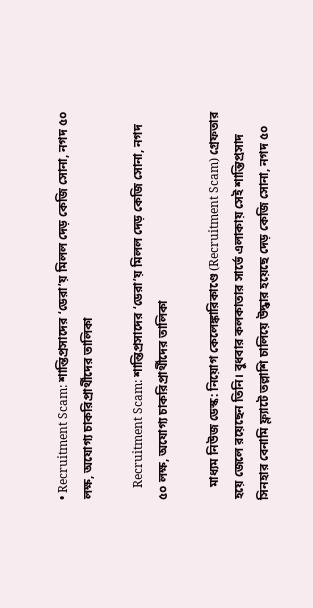• Recruitment Scam: শান্তিপ্রসাদের ‘ডেরা’য় মিলল দেড় কেজি সোনা, নগদ ৫০ লক্ষ, অযোগ্য চাকরিপ্রার্থীদের তালিকা

    Recruitment Scam: শান্তিপ্রসাদের ‘ডেরা’য় মিলল দেড় কেজি সোনা, নগদ ৫০ লক্ষ, অযোগ্য চাকরিপ্রার্থীদের তালিকা

    মাধ্যম নিউজ ডেস্ক: নিয়োগ কেলেঙ্কারিকাণ্ডে (Recruitment Scam) গ্রেফতার হয়ে জেলে রয়েছেন তিনি। বুধবার কলকাতার সার্ভে এলাকায় সেই শান্তিপ্রসাদ সিনহার বেনামি ফ্ল্যাটে তল্লাশি চালিয়ে উদ্ধার হয়েছে দেড় কেজি সোনা, নগদ ৫০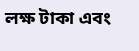লক্ষ টাকা এবং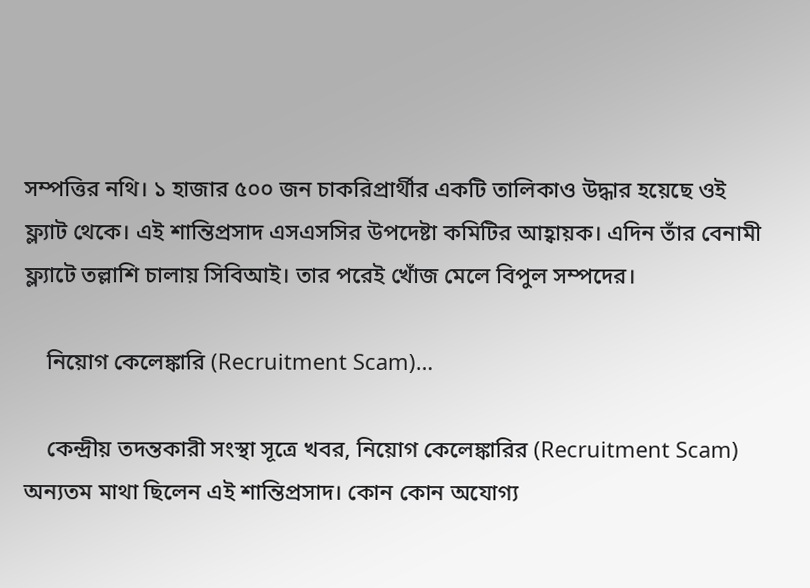সম্পত্তির নথি। ১ হাজার ৫০০ জন চাকরিপ্রার্থীর একটি তালিকাও উদ্ধার হয়েছে ওই ফ্ল্যাট থেকে। এই শান্তিপ্রসাদ এসএসসির উপদেষ্টা কমিটির আহ্বায়ক। এদিন তাঁর বেনামী ফ্ল্যাটে তল্লাশি চালায় সিবিআই। তার পরেই খোঁজ মেলে বিপুল সম্পদের।

    নিয়োগ কেলেঙ্কারি (Recruitment Scam)…

    কেন্দ্রীয় তদন্তকারী সংস্থা সূত্রে খবর, নিয়োগ কেলেঙ্কারির (Recruitment Scam) অন্যতম মাথা ছিলেন এই শান্তিপ্রসাদ। কোন কোন অযোগ্য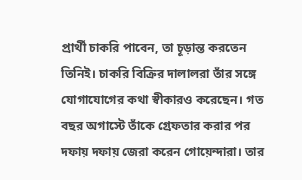প্রার্থী চাকরি পাবেন, তা চূড়ান্ত করতেন তিনিই। চাকরি বিক্রির দালালরা তাঁর সঙ্গে যোগাযোগের কথা স্বীকারও করেছেন। গত বছর অগাস্টে তাঁকে গ্রেফতার করার পর দফায় দফায় জেরা করেন গোয়েন্দারা। তার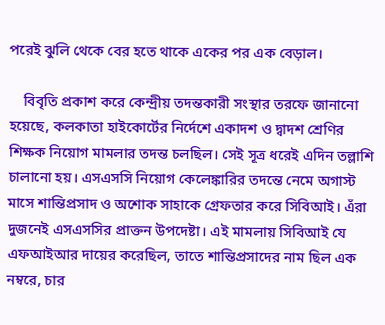পরেই ঝুলি থেকে বের হতে থাকে একের পর এক বেড়াল।

    বিবৃতি প্রকাশ করে কেন্দ্রীয় তদন্তকারী সংস্থার তরফে জানানো হয়েছে, কলকাতা হাইকোর্টের নির্দেশে একাদশ ও দ্বাদশ শ্রেণির শিক্ষক নিয়োগ মামলার তদন্ত চলছিল। সেই সূত্র ধরেই এদিন তল্লাশি চালানো হয়। এসএসসি নিয়োগ কেলেঙ্কারির তদন্তে নেমে অগাস্ট মাসে শান্তিপ্রসাদ ও অশোক সাহাকে গ্রেফতার করে সিবিআই। এঁরা দুজনেই এসএসসির প্রাক্তন উপদেষ্টা। এই মামলায় সিবিআই যে এফআইআর দায়ের করেছিল, তাতে শান্তিপ্রসাদের নাম ছিল এক নম্বরে, চার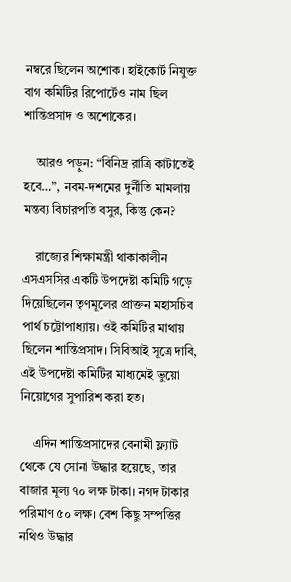নম্বরে ছিলেন অশোক। হাইকোর্ট নিযুক্ত বাগ কমিটির রিপোর্টেও নাম ছিল শান্তিপ্রসাদ ও অশোকের।

    আরও পড়ুন: “বিনিদ্র রাত্রি কাটাতেই হবে…”, নবম-দশমের দুর্নীতি মামলায় মন্তব্য বিচারপতি বসুর, কিন্তু কেন?

    রাজ্যের শিক্ষামন্ত্রী থাকাকালীন এসএসসির একটি উপদেষ্টা কমিটি গড়ে দিয়েছিলেন তৃণমূলের প্রাক্তন মহাসচিব পার্থ চট্টোপাধ্যায়। ওই কমিটির মাথায় ছিলেন শান্তিপ্রসাদ। সিবিআই সূত্রে দাবি, এই উপদেষ্টা কমিটির মাধ্যমেই ভুয়ো নিয়োগের সুপারিশ করা হত।

    এদিন শান্তিপ্রসাদের বেনামী ফ্ল্যাট থেকে যে সোনা উদ্ধার হয়েছে, তার বাজার মূল্য ৭০ লক্ষ টাকা। নগদ টাকার পরিমাণ ৫০ লক্ষ। বেশ কিছু সম্পত্তির নথিও উদ্ধার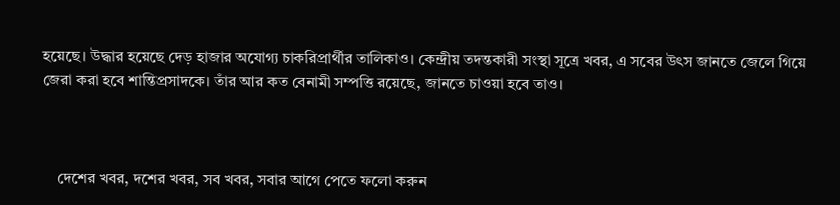হয়েছে। উদ্ধার হয়েছে দেড় হাজার অযোগ্য চাকরিপ্রার্থীর তালিকাও। কেন্দ্রীয় তদন্তকারী সংস্থা সূত্রে খবর, এ সবের উৎস জানতে জেলে গিয়ে জেরা করা হবে শান্তিপ্রসাদকে। তাঁর আর কত বেনামী সম্পত্তি রয়েছে, জানতে চাওয়া হবে তাও।



    দেশের খবর, দশের খবর, সব খবর, সবার আগে পেতে ফলো করুন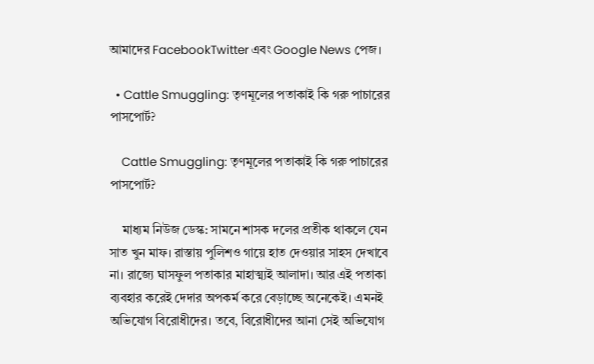আমাদের FacebookTwitter এবং Google News পেজ।

  • Cattle Smuggling: তৃণমূলের পতাকাই কি গরু পাচারের পাসপোর্ট?

    Cattle Smuggling: তৃণমূলের পতাকাই কি গরু পাচারের পাসপোর্ট?

    মাধ্যম নিউজ ডেস্ক: সামনে শাসক দলের প্রতীক থাকলে যেন সাত খুন মাফ। রাস্তায় পুলিশও গায়ে হাত দেওয়ার সাহস দেখাবে না। রাজ্যে ঘাসফুল পতাকার মাহাত্ম্যই আলাদা। আর এই পতাকা ব্যবহার করেই দেদার অপকর্ম করে বেড়াচ্ছে অনেকেই। এমনই অভিযোগ বিরোধীদের। তবে, বিরোধীদের আনা সেই অভিযোগ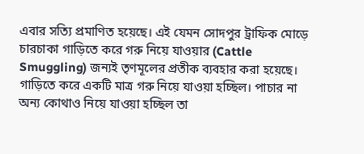এবার সত্যি প্রমাণিত হয়েছে। এই যেমন সোদপুর ট্রাফিক মোড়ে চারচাকা গাড়িতে করে গরু নিয়ে যাওয়ার (Cattle Smuggling) জন্যই তৃণমূলের প্রতীক ব্যবহার করা হয়েছে। গাড়িতে করে একটি মাত্র গরু নিয়ে যাওয়া হচ্ছিল। পাচার না অন্য কোথাও নিয়ে যাওয়া হচ্ছিল তা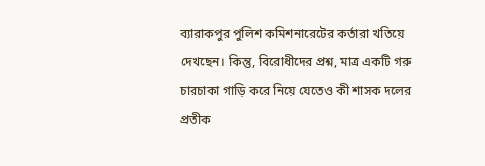ব্যারাকপুর পুলিশ কমিশনারেটের কর্তারা খতিয়ে দেখছেন। কিন্তু, বিরোধীদের প্রশ্ন, মাত্র একটি গরু চারচাকা গাড়ি করে নিয়ে যেতেও কী শাসক দলের প্রতীক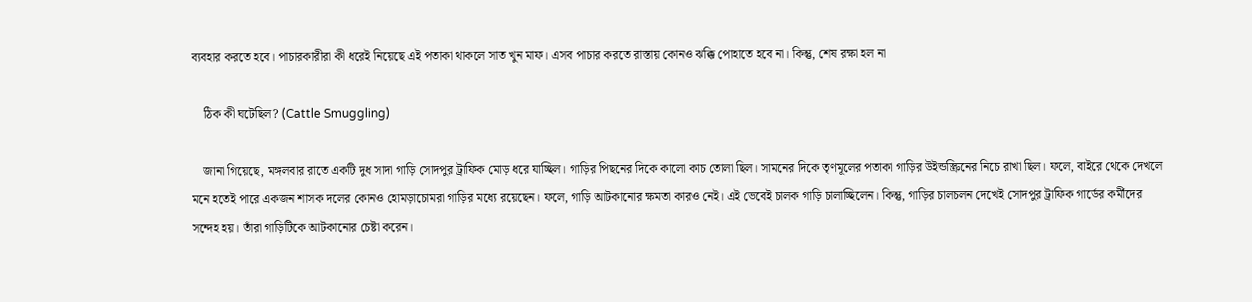ব্যবহার করতে হবে। পাচারকারীরা কী ধরেই নিয়েছে এই পতাকা থাকলে সাত খুন মাফ। এসব পাচার করতে রাস্তায় কোনও ঝক্কি পোহাতে হবে না। কিন্তু, শেষ রক্ষা হল না

    ঠিক কী ঘটেছিল? (Cattle Smuggling)

    জানা গিয়েছে, মঙ্গলবার রাতে একটি দুধ সাদা গাড়ি সোদপুর ট্রাফিক মোড় ধরে যাচ্ছিল। গাড়ির পিছনের দিকে কালো কাচ তোলা ছিল। সামনের দিকে তৃণমূলের পতাকা গাড়ির উইন্ডস্ক্রিনের নিচে রাখা ছিল। ফলে, বাইরে থেকে দেখলে মনে হতেই পারে একজন শাসক দলের কোনও হোমড়াচোমরা গাড়ির মধ্যে রয়েছেন। ফলে, গাড়ি আটকানোর ক্ষমতা কারও নেই। এই ভেবেই চালক গাড়ি চালাচ্ছিলেন। কিন্তু, গাড়ির চালচলন দেখেই সোদপুর ট্রাফিক গার্ডের কর্মীদের সন্দেহ হয়। তাঁরা গাড়িটিকে আটকানোর চেষ্টা করেন।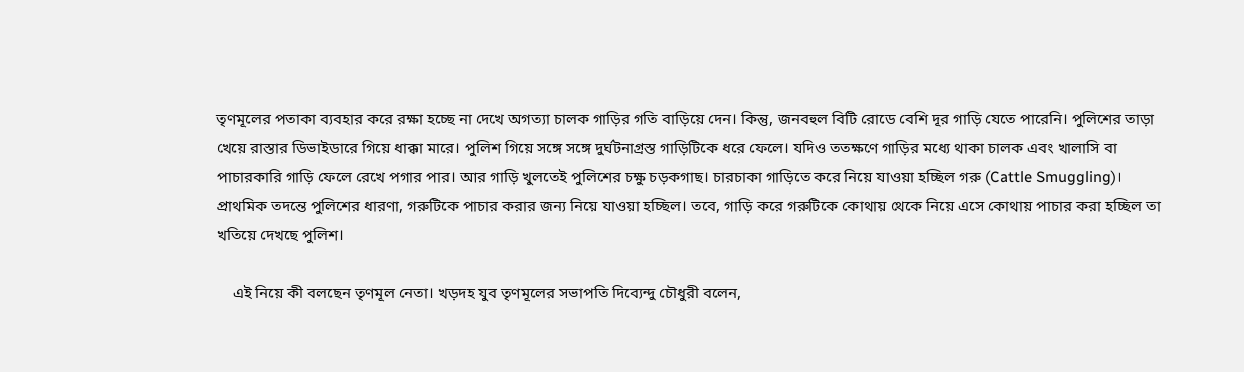তৃণমূলের পতাকা ব্যবহার করে রক্ষা হচ্ছে না দেখে অগত্যা চালক গাড়ির গতি বাড়িয়ে দেন। কিন্তু, জনবহুল বিটি রোডে বেশি দূর গাড়ি যেতে পারেনি। পুলিশের তাড়া খেয়ে রাস্তার ডিভাইডারে গিয়ে ধাক্কা মারে। পুলিশ গিয়ে সঙ্গে সঙ্গে দুর্ঘটনাগ্রস্ত গাড়িটিকে ধরে ফেলে। যদিও ততক্ষণে গাড়ির মধ্যে থাকা চালক এবং খালাসি বা পাচারকারি গাড়ি ফেলে রেখে পগার পার। আর গাড়ি খুলতেই পুলিশের চক্ষু চড়কগাছ। চারচাকা গাড়িতে করে নিয়ে যাওয়া হচ্ছিল গরু (Cattle Smuggling)। প্রাথমিক তদন্তে পুলিশের ধারণা, গরুটিকে পাচার করার জন্য নিয়ে যাওয়া হচ্ছিল। তবে, গাড়ি করে গরুটিকে কোথায় থেকে নিয়ে এসে কোথায় পাচার করা হচ্ছিল তা খতিয়ে দেখছে পুলিশ।

    এই নিয়ে কী বলছেন তৃণমূল নেতা। খড়দহ যুব তৃণমূলের সভাপতি দিব্যেন্দু চৌধুরী বলেন,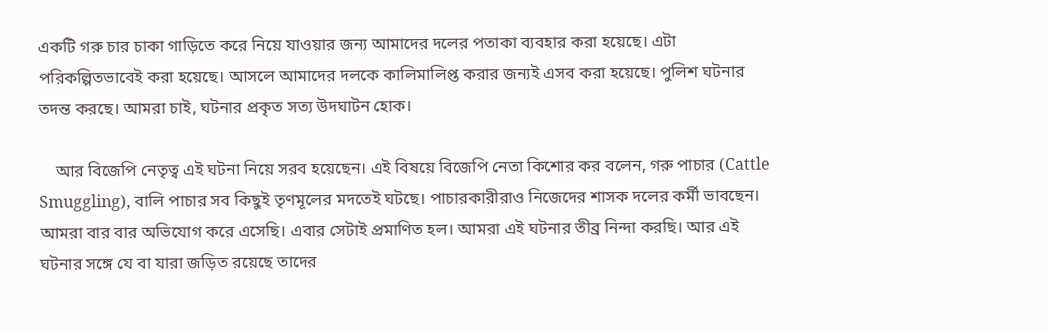একটি গরু চার চাকা গাড়িতে করে নিয়ে যাওয়ার জন্য আমাদের দলের পতাকা ব্যবহার করা হয়েছে। এটা পরিকল্পিতভাবেই করা হয়েছে। আসলে আমাদের দলকে কালিমালিপ্ত করার জন্যই এসব করা হয়েছে। পুলিশ ঘটনার তদন্ত করছে। আমরা চাই, ঘটনার প্রকৃত সত্য উদঘাটন হোক।

    আর বিজেপি নেতৃত্ব এই ঘটনা নিয়ে সরব হয়েছেন। এই বিষয়ে বিজেপি নেতা কিশোর কর বলেন, গরু পাচার (Cattle Smuggling), বালি পাচার সব কিছুই তৃণমূলের মদতেই ঘটছে। পাচারকারীরাও নিজেদের শাসক দলের কর্মী ভাবছেন। আমরা বার বার অভিযোগ করে এসেছি। এবার সেটাই প্রমাণিত হল। আমরা এই ঘটনার তীব্র নিন্দা করছি। আর এই ঘটনার সঙ্গে যে বা যারা জড়িত রয়েছে তাদের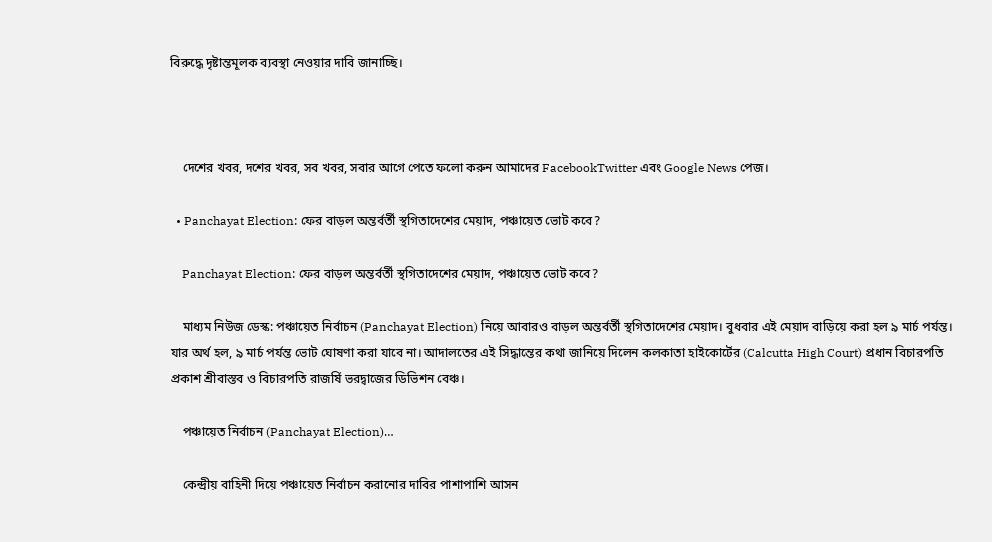বিরুদ্ধে দৃষ্টান্তমূলক ব্যবস্থা নেওয়ার দাবি জানাচ্ছি।



    দেশের খবর, দশের খবর, সব খবর, সবার আগে পেতে ফলো করুন আমাদের FacebookTwitter এবং Google News পেজ।

  • Panchayat Election: ফের বাড়ল অন্তর্বর্তী স্থগিতাদেশের মেয়াদ, পঞ্চায়েত ভোট কবে?

    Panchayat Election: ফের বাড়ল অন্তর্বর্তী স্থগিতাদেশের মেয়াদ, পঞ্চায়েত ভোট কবে?

    মাধ্যম নিউজ ডেস্ক: পঞ্চায়েত নির্বাচন (Panchayat Election) নিয়ে আবারও বাড়ল অন্তর্বর্তী স্থগিতাদেশের মেয়াদ। বুধবার এই মেয়াদ বাড়িয়ে করা হল ৯ মার্চ পর্যন্ত। যার অর্থ হল, ৯ মার্চ পর্যন্ত ভোট ঘোষণা করা যাবে না। আদালতের এই সিদ্ধান্তের কথা জানিয়ে দিলেন কলকাতা হাইকোর্টের (Calcutta High Court) প্রধান বিচারপতি প্রকাশ শ্রীবাস্তব ও বিচারপতি রাজর্ষি ভরদ্বাজের ডিভিশন বেঞ্চ।

    পঞ্চায়েত নির্বাচন (Panchayat Election)…

    কেন্দ্রীয় বাহিনী দিয়ে পঞ্চায়েত নির্বাচন করানোর দাবির পাশাপাশি আসন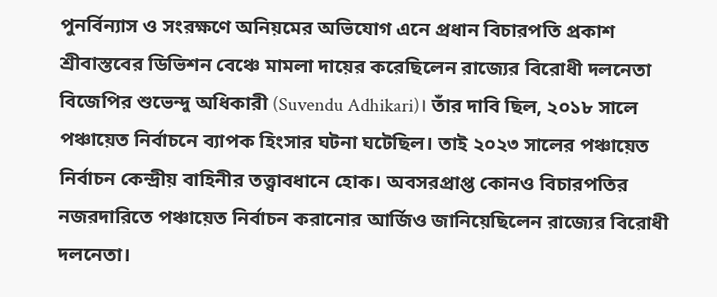পুনর্বিন্যাস ও সংরক্ষণে অনিয়মের অভিযোগ এনে প্রধান বিচারপতি প্রকাশ শ্রীবাস্তবের ডিভিশন বেঞ্চে মামলা দায়ের করেছিলেন রাজ্যের বিরোধী দলনেতা বিজেপির শুভেন্দু অধিকারী (Suvendu Adhikari)। তাঁর দাবি ছিল, ২০১৮ সালে পঞ্চায়েত নির্বাচনে ব্যাপক হিংসার ঘটনা ঘটেছিল। তাই ২০২৩ সালের পঞ্চায়েত নির্বাচন কেন্দ্রীয় বাহিনীর তত্ত্বাবধানে হোক। অবসরপ্রাপ্ত কোনও বিচারপতির নজরদারিতে পঞ্চায়েত নির্বাচন করানোর আর্জিও জানিয়েছিলেন রাজ্যের বিরোধী দলনেতা।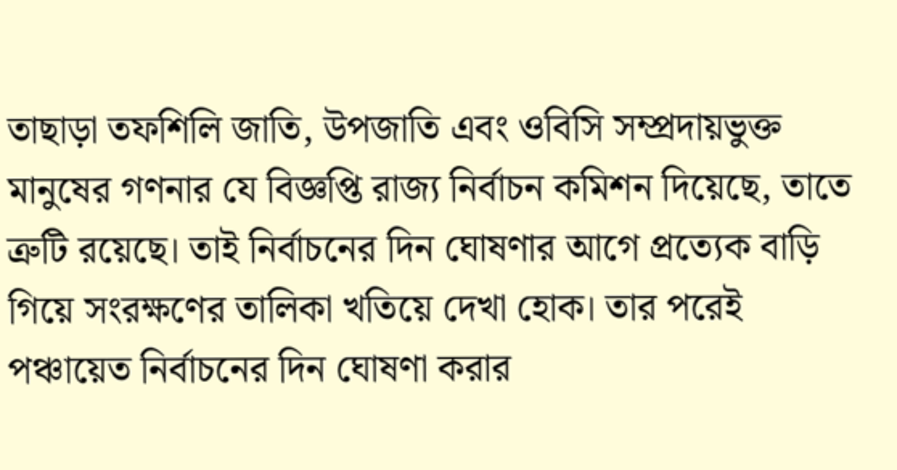তাছাড়া তফশিলি জাতি, উপজাতি এবং ওবিসি সম্প্রদায়ভুক্ত মানুষের গণনার যে বিজ্ঞপ্তি রাজ্য নির্বাচন কমিশন দিয়েছে, তাতে ত্রুটি রয়েছে। তাই নির্বাচনের দিন ঘোষণার আগে প্রত্যেক বাড়ি গিয়ে সংরক্ষণের তালিকা খতিয়ে দেখা হোক। তার পরেই পঞ্চায়েত নির্বাচনের দিন ঘোষণা করার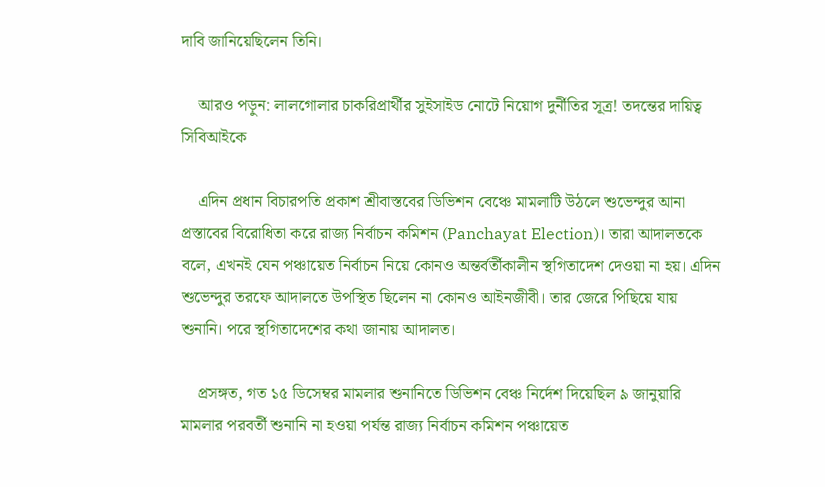দাবি জানিয়েছিলেন তিনি।

    আরও পড়ুন: লালগোলার চাকরিপ্রার্থীর সুইসাইড নোটে নিয়োগ দুর্নীতির সূত্র! তদন্তের দায়িত্ব সিবিআইকে

    এদিন প্রধান বিচারপতি প্রকাশ শ্রীবাস্তবের ডিভিশন বেঞ্চে মামলাটি উঠলে শুভেন্দুর আনা প্রস্তাবের বিরোধিতা করে রাজ্য নির্বাচন কমিশন (Panchayat Election)। তারা আদালতকে বলে, এখনই যেন পঞ্চায়েত নির্বাচন নিয়ে কোনও অন্তর্বর্তীকালীন স্থগিতাদেশ দেওয়া না হয়। এদিন শুভেন্দুর তরফে আদালতে উপস্থিত ছিলেন না কোনও আইনজীবী। তার জেরে পিছিয়ে যায় শুনানি। পরে স্থগিতাদেশের কথা জানায় আদালত।

    প্রসঙ্গত, গত ১৫ ডিসেম্বর মামলার শুনানিতে ডিভিশন বেঞ্চ নির্দেশ দিয়েছিল ৯ জানুয়ারি মামলার পরবর্তী শুনানি না হওয়া পর্যন্ত রাজ্য নির্বাচন কমিশন পঞ্চায়েত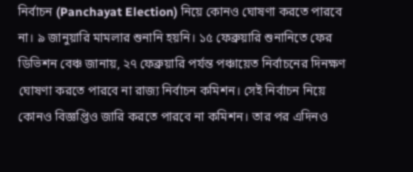নির্বাচন (Panchayat Election) নিয়ে কোনও ঘোষণা করতে পারবে না। ৯ জানুয়ারি মামলার শুনানি হয়নি। ১৫ ফেব্রুয়ারি শুনানিতে ফের ডিভিশন বেঞ্চ জানায়, ২৭ ফেব্রুয়ারি পর্যন্ত পঞ্চায়েত নির্বাচনের দিনক্ষণ ঘোষণা করতে পারবে না রাজ্য নির্বাচন কমিশন। সেই নির্বাচন নিয়ে কোনও বিজ্ঞপ্তিও জারি করতে পারবে না কমিশন। তার পর এদিনও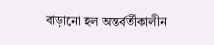বাড়ানো হল অন্তর্বর্তীকালীন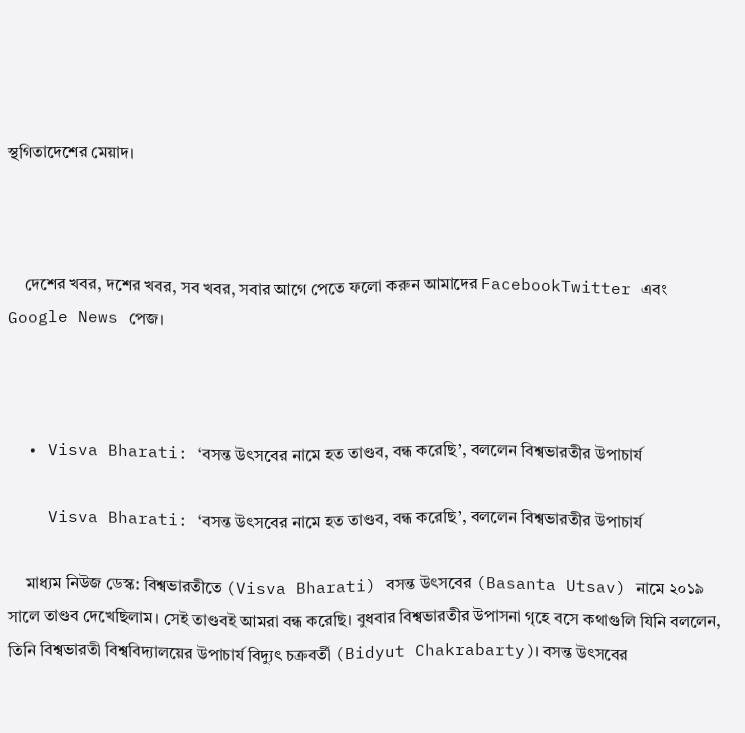স্থগিতাদেশের মেয়াদ।



    দেশের খবর, দশের খবর, সব খবর, সবার আগে পেতে ফলো করুন আমাদের FacebookTwitter এবং Google News পেজ।



  • Visva Bharati: ‘বসন্ত উৎসবের নামে হত তাণ্ডব, বন্ধ করেছি’, বললেন বিশ্বভারতীর উপাচার্য

    Visva Bharati: ‘বসন্ত উৎসবের নামে হত তাণ্ডব, বন্ধ করেছি’, বললেন বিশ্বভারতীর উপাচার্য

    মাধ্যম নিউজ ডেস্ক: বিশ্বভারতীতে (Visva Bharati) বসন্ত উৎসবের (Basanta Utsav) নামে ২০১৯ সালে তাণ্ডব দেখেছিলাম। সেই তাণ্ডবই আমরা বন্ধ করেছি। বুধবার বিশ্বভারতীর উপাসনা গৃহে বসে কথাগুলি যিনি বললেন, তিনি বিশ্বভারতী বিশ্ববিদ্যালয়ের উপাচার্য বিদ্যুৎ চক্রবর্তী (Bidyut Chakrabarty)। বসন্ত উৎসবের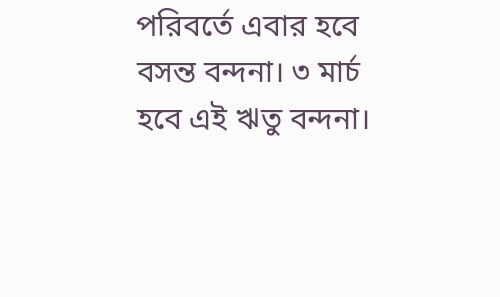পরিবর্তে এবার হবে বসন্ত বন্দনা। ৩ মার্চ হবে এই ঋতু বন্দনা।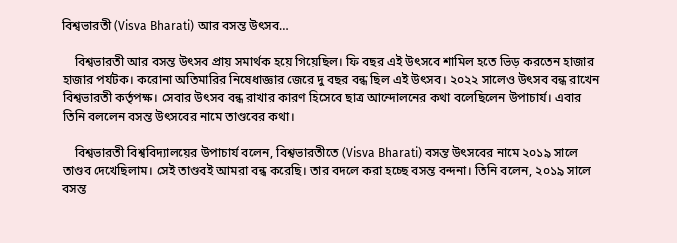বিশ্বভারতী (Visva Bharati) আর বসন্ত উৎসব…

    বিশ্বভারতী আর বসন্ত উৎসব প্রায় সমার্থক হয়ে গিয়েছিল। ফি বছর এই উৎসবে শামিল হতে ভিড় করতেন হাজার হাজার পর্যটক। করোনা অতিমারির নিষেধাজ্ঞার জেরে দু বছর বন্ধ ছিল এই উৎসব। ২০২২ সালেও উৎসব বন্ধ রাখেন বিশ্বভারতী কর্তৃপক্ষ। সেবার উৎসব বন্ধ রাখার কারণ হিসেবে ছাত্র আন্দোলনের কথা বলেছিলেন উপাচার্য। এবার তিনি বললেন বসন্ত উৎসবের নামে তাণ্ডবের কথা।

    বিশ্বভারতী বিশ্ববিদ্যালয়ের উপাচার্য বলেন, বিশ্বভারতীতে (Visva Bharati) বসন্ত উৎসবের নামে ২০১৯ সালে তাণ্ডব দেখেছিলাম। সেই তাণ্ডবই আমরা বন্ধ করেছি। তার বদলে করা হচ্ছে বসন্ত বন্দনা। তিনি বলেন, ২০১৯ সালে বসন্ত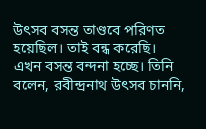উৎসব বসন্ত তাণ্ডবে পরিণত হয়েছিল। তাই বন্ধ করেছি। এখন বসন্ত বন্দনা হচ্ছে। তিনি বলেন, রবীন্দ্রনাথ উৎসব চাননি,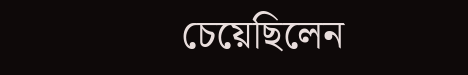চেয়েছিলেন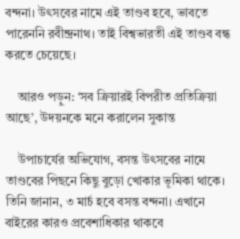বন্দনা। উৎসবের নামে এই তাণ্ডব হবে, ভাবতে পারেননি রবীন্দ্রনাথ। তাই বিশ্বভারতী এই তাণ্ডব বন্ধ করতে চেয়েছে।

    আরও পড়ুন: ‘সব ক্রিয়ারই বিপরীত প্রতিক্রিয়া আছে’, উদয়নকে মনে করালেন সুকান্ত

    উপাচার্যের অভিযোগ, বসন্ত উৎসবের নামে তাণ্ডবের পিছনে কিছু বুড়ো খোকার ভূমিকা থাকে। তিনি জানান, ৩ মার্চ হবে বসন্ত বন্দনা। এখানে বাইরের কারও প্রবেশাধিকার থাকবে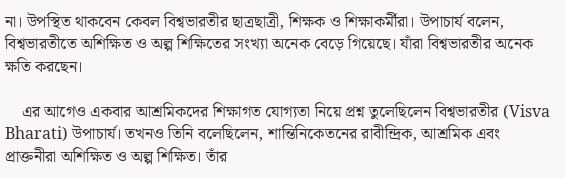না। উপস্থিত থাকবেন কেবল বিশ্বভারতীর ছাত্রছাত্রী, শিক্ষক ও শিক্ষাকর্মীরা। উপাচার্য বলেন, বিশ্বভারতীতে অশিক্ষিত ও অল্প শিক্ষিতের সংখ্যা অনেক বেড়ে গিয়েছে। যাঁরা বিশ্বভারতীর অনেক ক্ষতি করছেন।

    এর আগেও একবার আশ্রমিকদের শিক্ষাগত যোগ্যতা নিয়ে প্রশ্ন তুলেছিলেন বিশ্বভারতীর (Visva Bharati) উপাচার্য। তখনও তিনি বলেছিলেন, শান্তিনিকেতনের রাবীন্দ্রিক, আশ্রমিক এবং প্রাক্তনীরা অশিক্ষিত ও অল্প শিক্ষিত। তাঁর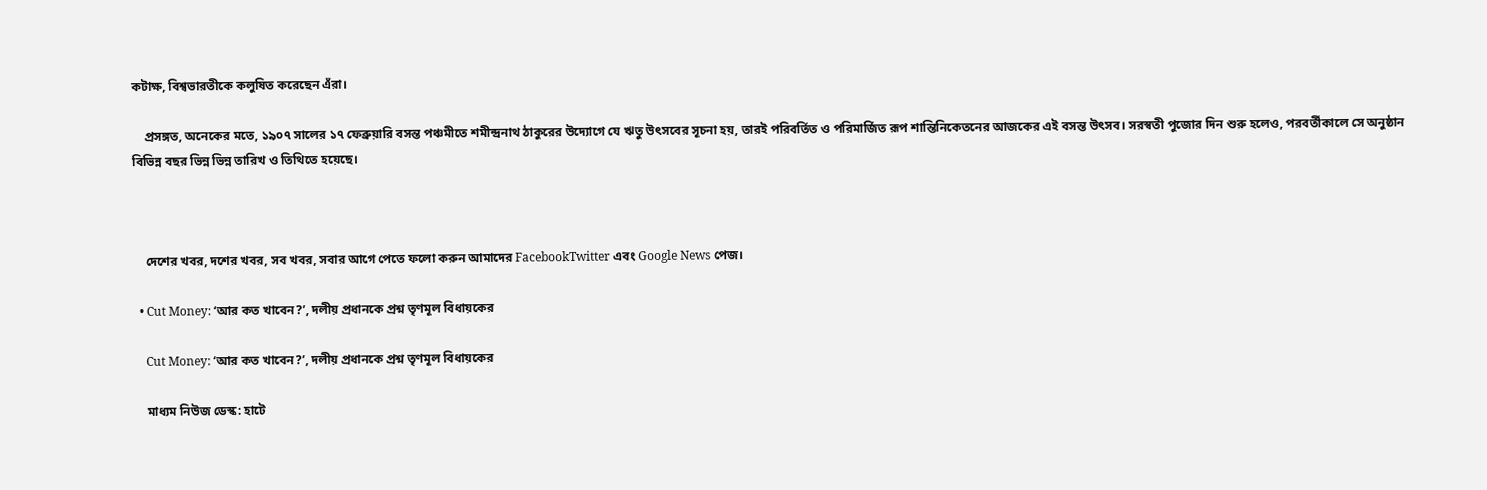কটাক্ষ, বিশ্বভারতীকে কলুষিত করেছেন এঁরা।

    প্রসঙ্গত, অনেকের মতে, ১৯০৭ সালের ১৭ ফেব্রুয়ারি বসন্ত পঞ্চমীতে শমীন্দ্রনাথ ঠাকুরের উদ্যোগে যে ঋতু উৎসবের সূচনা হয়, তারই পরিবর্তিত ও পরিমার্জিত রূপ শান্তিনিকেতনের আজকের এই বসন্ত উৎসব। সরস্বতী পুজোর দিন শুরু হলেও, পরবর্তীকালে সে অনুষ্ঠান বিভিন্ন বছর ভিন্ন ভিন্ন তারিখ ও তিথিতে হয়েছে।



    দেশের খবর, দশের খবর, সব খবর, সবার আগে পেতে ফলো করুন আমাদের FacebookTwitter এবং Google News পেজ।

  • Cut Money: ‘আর কত খাবেন?’, দলীয় প্রধানকে প্রশ্ন তৃণমূল বিধায়কের

    Cut Money: ‘আর কত খাবেন?’, দলীয় প্রধানকে প্রশ্ন তৃণমূল বিধায়কের

    মাধ্যম নিউজ ডেস্ক: হাটে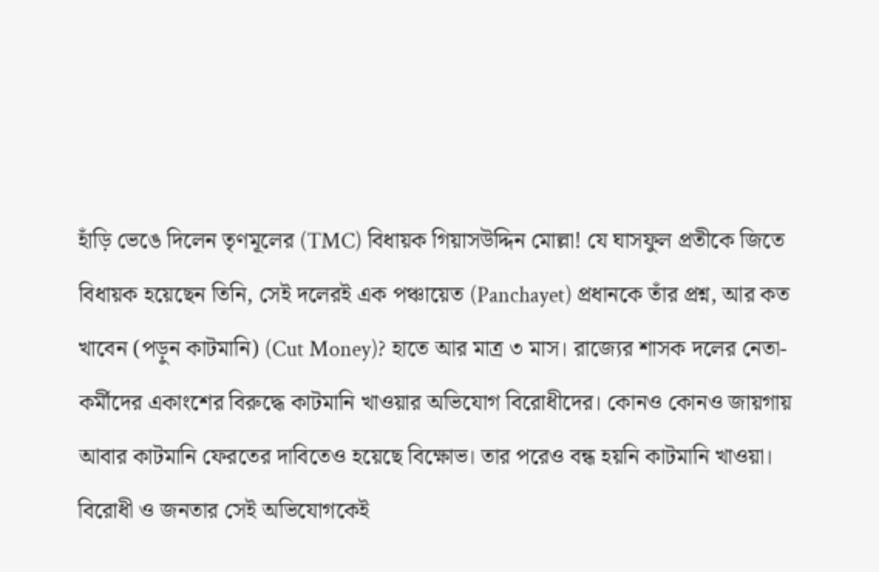হাঁড়ি ভেঙে দিলেন তৃণমূলের (TMC) বিধায়ক গিয়াসউদ্দিন মোল্লা! যে ঘাসফুল প্রতীকে জিতে বিধায়ক হয়েছেন তিনি, সেই দলেরই এক পঞ্চায়েত (Panchayet) প্রধানকে তাঁর প্রশ্ন, আর কত খাবেন (পড়ুন কাটমানি) (Cut Money)? হাতে আর মাত্র ৩ মাস। রাজ্যের শাসক দলের নেতা-কর্মীদের একাংশের বিরুদ্ধে কাটমানি খাওয়ার অভিযোগ বিরোধীদের। কোনও কোনও জায়গায় আবার কাটমানি ফেরতের দাবিতেও হয়েছে বিক্ষোভ। তার পরেও বন্ধ হয়নি কাটমানি খাওয়া। বিরোধী ও জনতার সেই অভিযোগকেই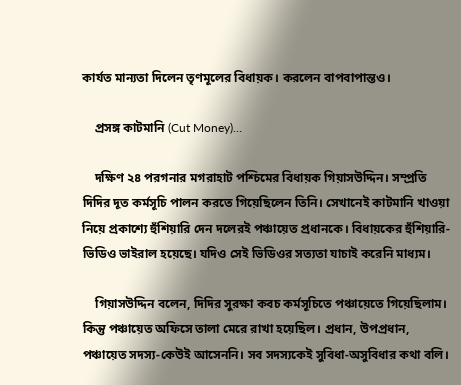কার্যত মান্যতা দিলেন তৃণমূলের বিধায়ক। করলেন বাপবাপান্তও।

    প্রসঙ্গ কাটমানি (Cut Money)…

    দক্ষিণ ২৪ পরগনার মগরাহাট পশ্চিমের বিধায়ক গিয়াসউদ্দিন। সম্প্রতি দিদির দূত কর্মসূচি পালন করতে গিয়েছিলেন তিনি। সেখানেই কাটমানি খাওয়া নিয়ে প্রকাশ্যে হুঁশিয়ারি দেন দলেরই পঞ্চায়েত প্রধানকে। বিধায়কের হুঁশিয়ারি-ভিডিও ভাইরাল হয়েছে। যদিও সেই ভিডিওর সত্যতা যাচাই করেনি মাধ্যম।

    গিয়াসউদ্দিন বলেন, দিদির সুরক্ষা কবচ কর্মসূচিতে পঞ্চায়েতে গিয়েছিলাম। কিন্তু পঞ্চায়েত অফিসে তালা মেরে রাখা হয়েছিল। প্রধান, উপপ্রধান, পঞ্চায়েত সদস্য-কেউই আসেননি। সব সদস্যকেই সুবিধা-অসুবিধার কথা বলি।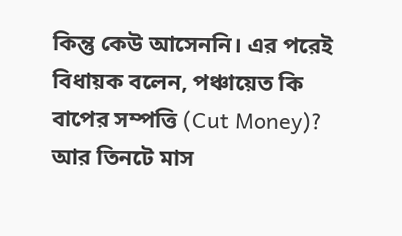কিন্তু কেউ আসেননি। এর পরেই বিধায়ক বলেন, পঞ্চায়েত কি বাপের সম্পত্তি (Cut Money)? আর তিনটে মাস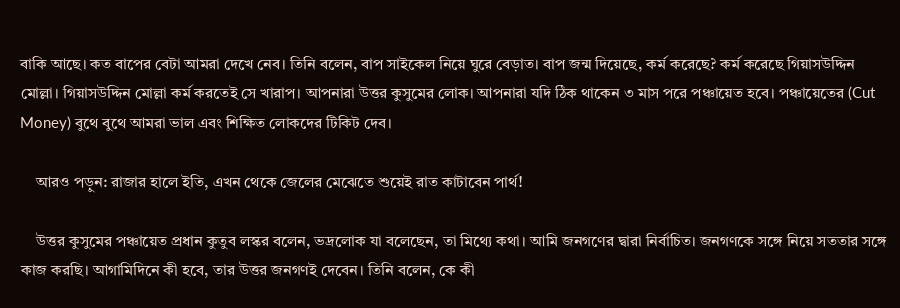বাকি আছে। কত বাপের বেটা আমরা দেখে নেব। তিনি বলেন, বাপ সাইকেল নিয়ে ঘুরে বেড়াত। বাপ জন্ম দিয়েছে, কর্ম করেছে? কর্ম করেছে গিয়াসউদ্দিন মোল্লা। গিয়াসউদ্দিন মোল্লা কর্ম করতেই সে খারাপ। আপনারা উত্তর কুসুমের লোক। আপনারা যদি ঠিক থাকেন ৩ মাস পরে পঞ্চায়েত হবে। পঞ্চায়েতের (Cut Money) বুথে বুথে আমরা ভাল এবং শিক্ষিত লোকদের টিকিট দেব।

    আরও পড়ুন: রাজার হালে ইতি, এখন থেকে জেলের মেঝেতে শুয়েই রাত কাটাবেন পার্থ!

    উত্তর কুসুমের পঞ্চায়েত প্রধান কুতুব লস্কর বলেন, ভদ্রলোক যা বলেছেন, তা মিথ্যে কথা। আমি জনগণের দ্বারা নির্বাচিত। জনগণকে সঙ্গে নিয়ে সততার সঙ্গে কাজ করছি। আগামিদিনে কী হবে, তার উত্তর জনগণই দেবেন। তিনি বলেন, কে কী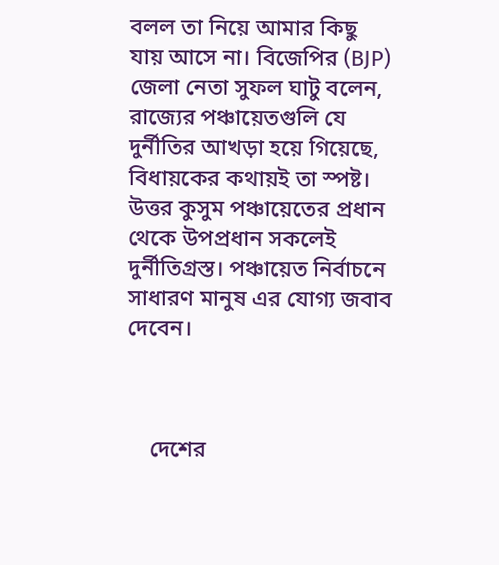বলল তা নিয়ে আমার কিছু যায় আসে না। বিজেপির (BJP) জেলা নেতা সুফল ঘাটু বলেন, রাজ্যের পঞ্চায়েতগুলি যে দুর্নীতির আখড়া হয়ে গিয়েছে, বিধায়কের কথায়ই তা স্পষ্ট। উত্তর কুসুম পঞ্চায়েতের প্রধান থেকে উপপ্রধান সকলেই দুর্নীতিগ্রস্ত। পঞ্চায়েত নির্বাচনে সাধারণ মানুষ এর যোগ্য জবাব দেবেন।



    দেশের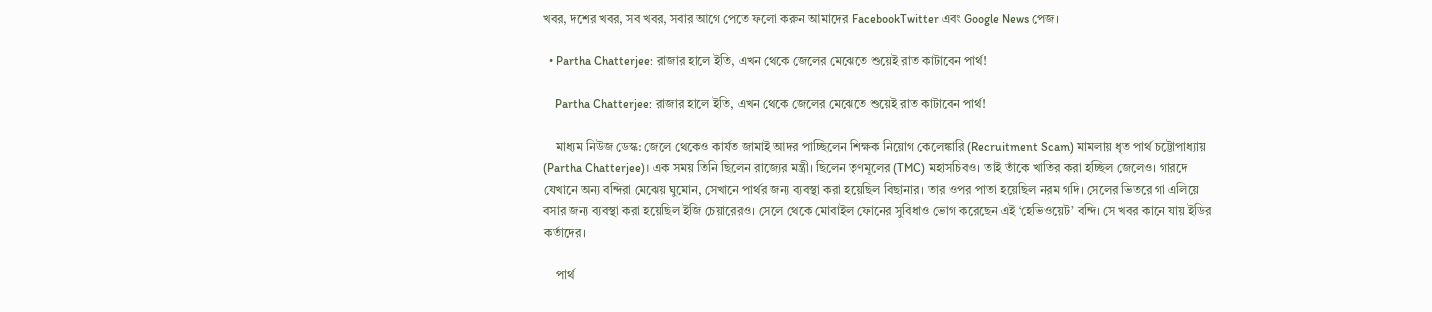খবর, দশের খবর, সব খবর, সবার আগে পেতে ফলো করুন আমাদের FacebookTwitter এবং Google News পেজ।

  • Partha Chatterjee: রাজার হালে ইতি, এখন থেকে জেলের মেঝেতে শুয়েই রাত কাটাবেন পার্থ!

    Partha Chatterjee: রাজার হালে ইতি, এখন থেকে জেলের মেঝেতে শুয়েই রাত কাটাবেন পার্থ!

    মাধ্যম নিউজ ডেস্ক: জেলে থেকেও কার্যত জামাই আদর পাচ্ছিলেন শিক্ষক নিয়োগ কেলেঙ্কারি (Recruitment Scam) মামলায় ধৃত পার্থ চট্টোপাধ্যায় (Partha Chatterjee)। এক সময় তিনি ছিলেন রাজ্যের মন্ত্রী। ছিলেন তৃণমূলের (TMC) মহাসচিবও। তাই তাঁকে খাতির করা হচ্ছিল জেলেও। গারদে যেখানে অন্য বন্দিরা মেঝেয় ঘুমোন, সেখানে পার্থর জন্য ব্যবস্থা করা হয়েছিল বিছানার। তার ওপর পাতা হয়েছিল নরম গদি। সেলের ভিতরে গা এলিয়ে বসার জন্য ব্যবস্থা করা হয়েছিল ইজি চেয়ারেরও। সেলে থেকে মোবাইল ফোনের সুবিধাও ভোগ করেছেন এই ‘হেভিওয়েট’ বন্দি। সে খবর কানে যায় ইডির কর্তাদের।

    পার্থ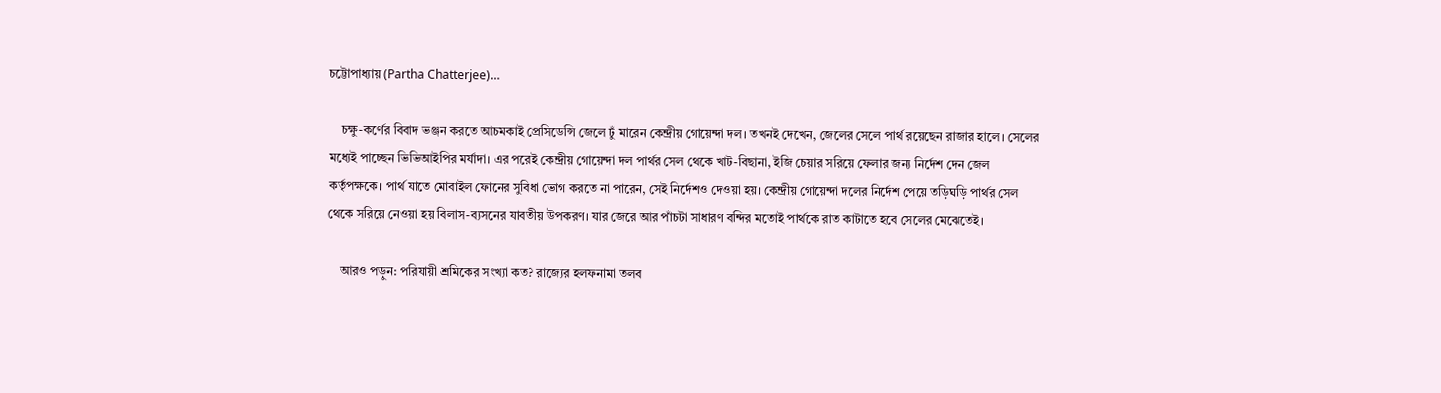চট্টোপাধ্যায় (Partha Chatterjee)…

    চক্ষু-কর্ণের বিবাদ ভঞ্জন করতে আচমকাই প্রেসিডেন্সি জেলে ঢুঁ মারেন কেন্দ্রীয় গোয়েন্দা দল। তখনই দেখেন, জেলের সেলে পার্থ রয়েছেন রাজার হালে। সেলের মধ্যেই পাচ্ছেন ভিভিআইপির মর্যাদা। এর পরেই কেন্দ্রীয় গোয়েন্দা দল পার্থর সেল থেকে খাট-বিছানা, ইজি চেয়ার সরিয়ে ফেলার জন্য নির্দেশ দেন জেল কর্তৃপক্ষকে। পার্থ যাতে মোবাইল ফোনের সুবিধা ভোগ করতে না পারেন, সেই নির্দেশও দেওয়া হয়। কেন্দ্রীয় গোয়েন্দা দলের নির্দেশ পেয়ে তড়িঘড়ি পার্থর সেল থেকে সরিয়ে নেওয়া হয় বিলাস-ব্যসনের যাবতীয় উপকরণ। যার জেরে আর পাঁচটা সাধারণ বন্দির মতোই পার্থকে রাত কাটাতে হবে সেলের মেঝেতেই।

    আরও পড়ুন: পরিযায়ী শ্রমিকের সংখ্যা কত? রাজ্যের হলফনামা তলব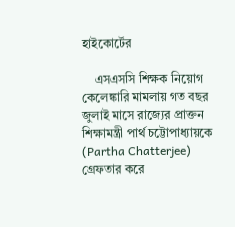হাইকোর্টের

    এসএসসি শিক্ষক নিয়োগ কেলেঙ্কারি মামলায় গত বছর জুলাই মাসে রাজ্যের প্রাক্তন শিক্ষামন্ত্রী পার্থ চট্টোপাধ্যায়কে (Partha Chatterjee) গ্রেফতার করে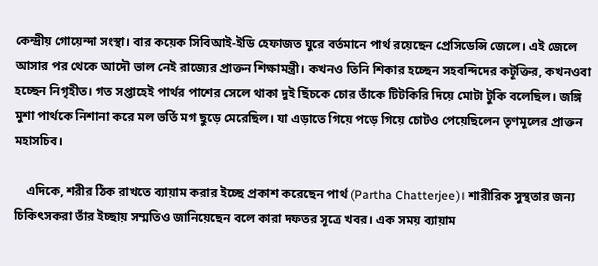কেন্দ্রীয় গোয়েন্দা সংস্থা। বার কয়েক সিবিআই-ইডি হেফাজত ঘুরে বর্তমানে পার্থ রয়েছেন প্রেসিডেন্সি জেলে। এই জেলে আসার পর থেকে আদৌ ভাল নেই রাজ্যের প্রাক্তন শিক্ষামন্ত্রী। কখনও তিনি শিকার হচ্ছেন সহবন্দিদের কটূক্তির, কখনওবা হচ্ছেন নিগৃহীত। গত সপ্তাহেই পার্থর পাশের সেলে থাকা দুই ছিঁচকে চোর তাঁকে টিটকিরি দিয়ে মোটা টুকি বলেছিল। জঙ্গি মুশা পার্থকে নিশানা করে মল ভর্তি মগ ছুড়ে মেরেছিল। যা এড়াতে গিয়ে পড়ে গিয়ে চোটও পেয়েছিলেন তৃণমূলের প্রাক্তন মহাসচিব।

    এদিকে, শরীর ঠিক রাখতে ব্যায়াম করার ইচ্ছে প্রকাশ করেছেন পার্থ (Partha Chatterjee)। শারীরিক সুস্থতার জন্য চিকিৎসকরা তাঁর ইচ্ছায় সম্মতিও জানিয়েছেন বলে কারা দফতর সূত্রে খবর। এক সময় ব্যায়াম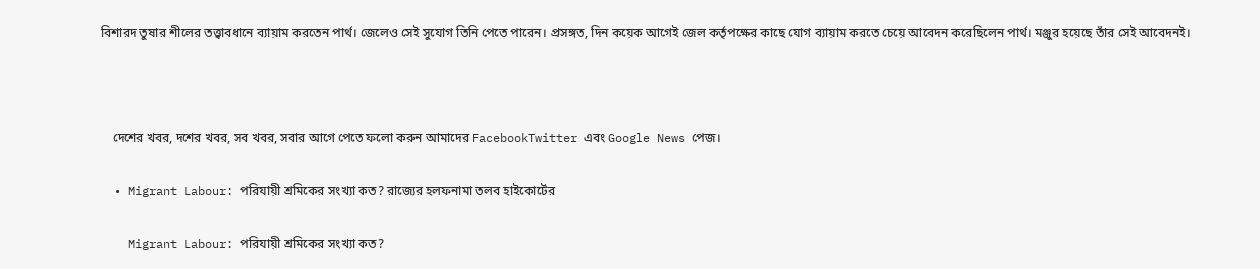বিশারদ তুষার শীলের তত্ত্বাবধানে ব্যায়াম করতেন পার্থ। জেলেও সেই সুযোগ তিনি পেতে পারেন। প্রসঙ্গত, দিন কয়েক আগেই জেল কর্তৃপক্ষের কাছে যোগ ব্যায়াম করতে চেয়ে আবেদন করেছিলেন পার্থ। মঞ্জুর হয়েছে তাঁর সেই আবেদনই।



    দেশের খবর, দশের খবর, সব খবর, সবার আগে পেতে ফলো করুন আমাদের FacebookTwitter এবং Google News পেজ।

  • Migrant Labour: পরিযায়ী শ্রমিকের সংখ্যা কত? রাজ্যের হলফনামা তলব হাইকোর্টের

    Migrant Labour: পরিযায়ী শ্রমিকের সংখ্যা কত?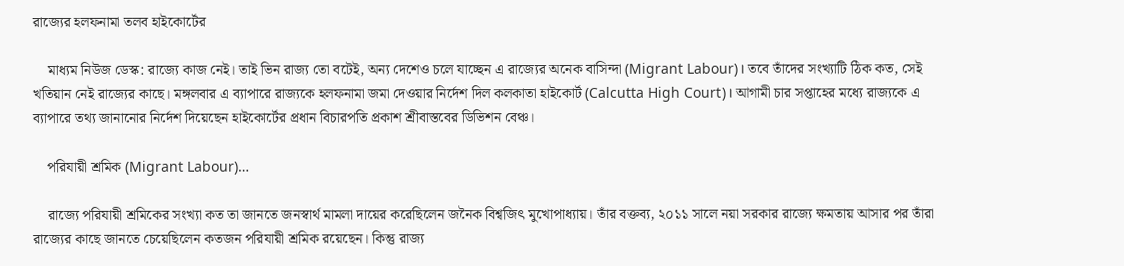রাজ্যের হলফনামা তলব হাইকোর্টের

    মাধ্যম নিউজ ডেস্ক: রাজ্যে কাজ নেই। তাই ভিন রাজ্য তো বটেই, অন্য দেশেও চলে যাচ্ছেন এ রাজ্যের অনেক বাসিন্দা (Migrant Labour)। তবে তাঁদের সংখ্যাটি ঠিক কত, সেই খতিয়ান নেই রাজ্যের কাছে। মঙ্গলবার এ ব্যাপারে রাজ্যকে হলফনামা জমা দেওয়ার নির্দেশ দিল কলকাতা হাইকোর্ট (Calcutta High Court)। আগামী চার সপ্তাহের মধ্যে রাজ্যকে এ ব্যাপারে তথ্য জানানোর নির্দেশ দিয়েছেন হাইকোর্টের প্রধান বিচারপতি প্রকাশ শ্রীবাস্তবের ডিভিশন বেঞ্চ।

    পরিযায়ী শ্রমিক (Migrant Labour)…

    রাজ্যে পরিযায়ী শ্রমিকের সংখ্যা কত তা জানতে জনস্বার্থ মামলা দায়ের করেছিলেন জনৈক বিশ্বজিৎ মুখোপাধ্যায়। তাঁর বক্তব্য, ২০১১ সালে নয়া সরকার রাজ্যে ক্ষমতায় আসার পর তাঁরা রাজ্যের কাছে জানতে চেয়েছিলেন কতজন পরিযায়ী শ্রমিক রয়েছেন। কিন্তু রাজ্য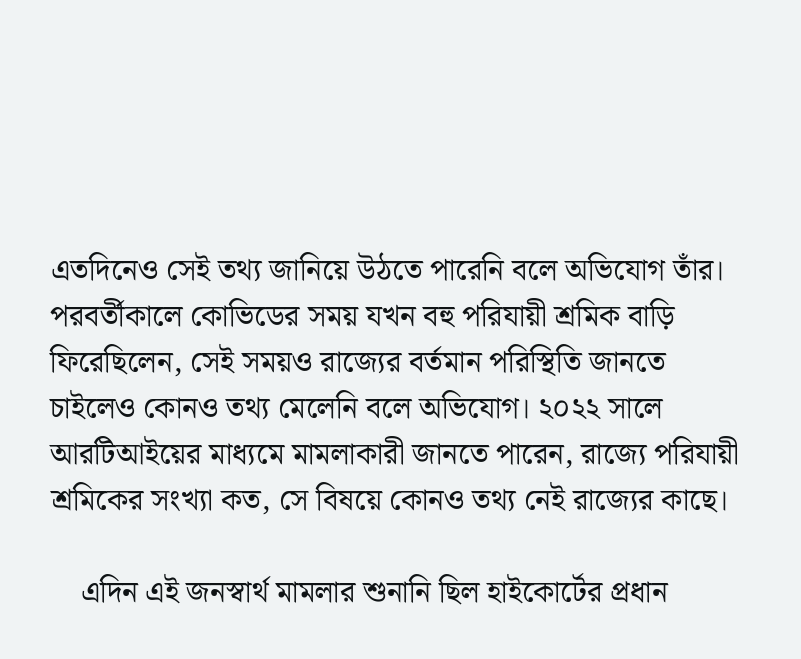এতদিনেও সেই তথ্য জানিয়ে উঠতে পারেনি বলে অভিযোগ তাঁর। পরবর্তীকালে কোভিডের সময় যখন বহু পরিযায়ী শ্রমিক বাড়ি ফিরেছিলেন, সেই সময়ও রাজ্যের বর্তমান পরিস্থিতি জানতে চাইলেও কোনও তথ্য মেলেনি বলে অভিযোগ। ২০২২ সালে আরটিআইয়ের মাধ্যমে মামলাকারী জানতে পারেন, রাজ্যে পরিযায়ী শ্রমিকের সংখ্যা কত, সে বিষয়ে কোনও তথ্য নেই রাজ্যের কাছে।

    এদিন এই জনস্বার্থ মামলার শুনানি ছিল হাইকোর্টের প্রধান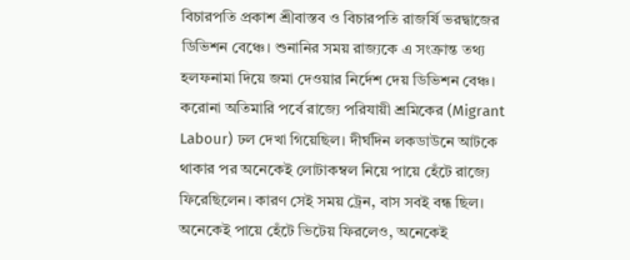বিচারপতি প্রকাশ শ্রীবাস্তব ও বিচারপতি রাজর্ষি ভরদ্বাজের ডিভিশন বেঞ্চে। শুনানির সময় রাজ্যকে এ সংক্রান্ত তথ্য হলফনামা দিয়ে জমা দেওয়ার নির্দেশ দেয় ডিভিশন বেঞ্চ। করোনা অতিমারি পর্বে রাজ্যে পরিযায়ী শ্রমিকের (Migrant Labour) ঢল দেখা গিয়েছিল। দীর্ঘদিন লকডাউনে আটকে থাকার পর অনেকেই লোটাকম্বল নিয়ে পায়ে হেঁটে রাজ্যে ফিরেছিলেন। কারণ সেই সময় ট্রেন, বাস সবই বন্ধ ছিল। অনেকেই পায়ে হেঁটে ভিটেয় ফিরলেও, অনেকেই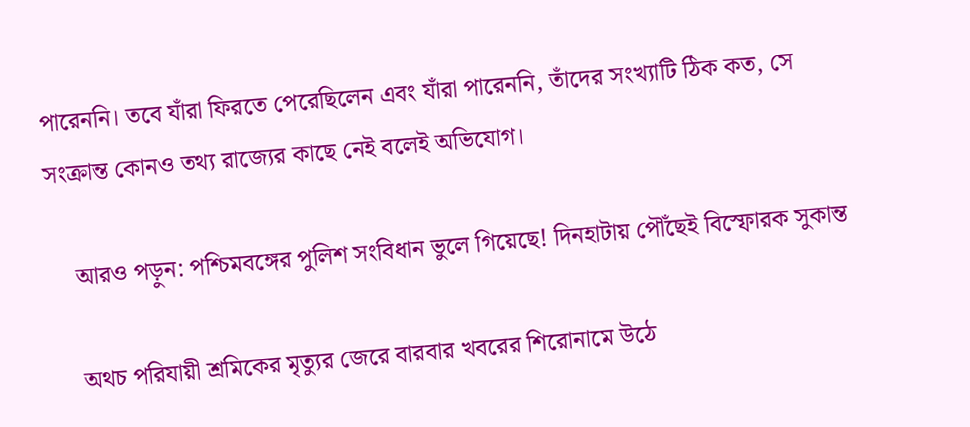পারেননি। তবে যাঁরা ফিরতে পেরেছিলেন এবং যাঁরা পারেননি, তাঁদের সংখ্যাটি ঠিক কত, সে সংক্রান্ত কোনও তথ্য রাজ্যের কাছে নেই বলেই অভিযোগ।

    আরও পড়ুন: পশ্চিমবঙ্গের পুলিশ সংবিধান ভুলে গিয়েছে! দিনহাটায় পৌঁছেই বিস্ফোরক সুকান্ত

    অথচ পরিযায়ী শ্রমিকের মৃত্যুর জেরে বারবার খবরের শিরোনামে উঠে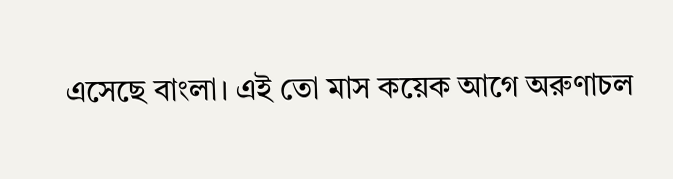এসেছে বাংলা। এই তো মাস কয়েক আগে অরুণাচল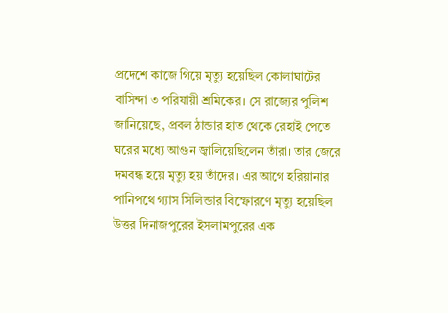প্রদেশে কাজে গিয়ে মৃত্যু হয়েছিল কোলাঘাটের বাসিন্দা ৩ পরিযায়ী শ্রমিকের। সে রাজ্যের পুলিশ জানিয়েছে, প্রবল ঠান্ডার হাত থেকে রেহাই পেতে ঘরের মধ্যে আগুন জ্বালিয়েছিলেন তাঁরা। তার জেরে দমবন্ধ হয়ে মৃত্যু হয় তাঁদের। এর আগে হরিয়ানার পানিপথে গ্যাস সিলিন্ডার বিস্ফোরণে মৃত্যু হয়েছিল উত্তর দিনাজপুরের ইসলামপুরের এক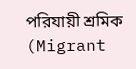পরিযায়ী শ্রমিক (Migrant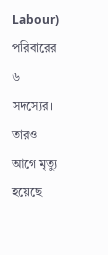Labour) পরিবারের ৬ সদস্যের। তারও আগে মৃত্যু হয়েছে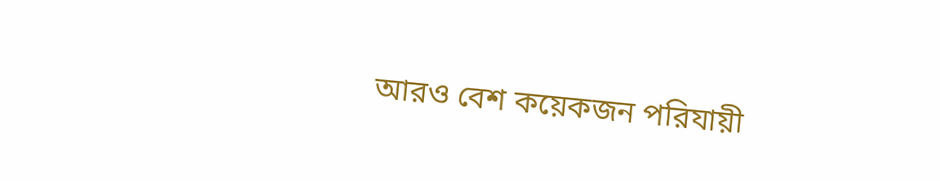আরও বেশ কয়েকজন পরিযায়ী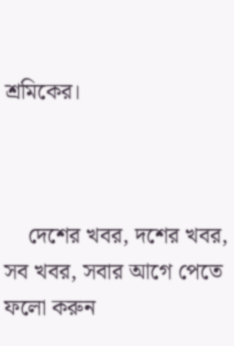শ্রমিকের।



    দেশের খবর, দশের খবর, সব খবর, সবার আগে পেতে ফলো করুন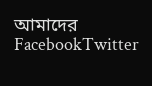আমাদের FacebookTwitter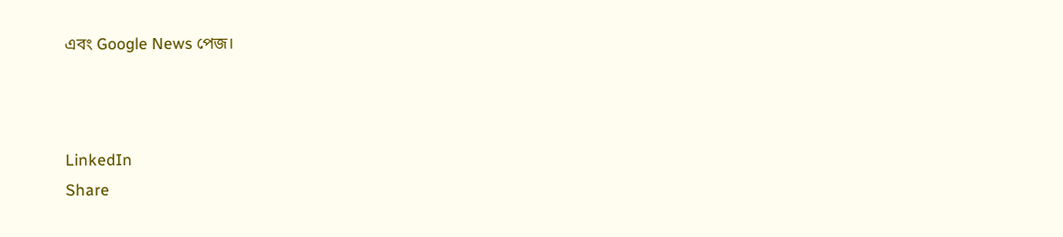এবং Google News পেজ।



LinkedIn
Share